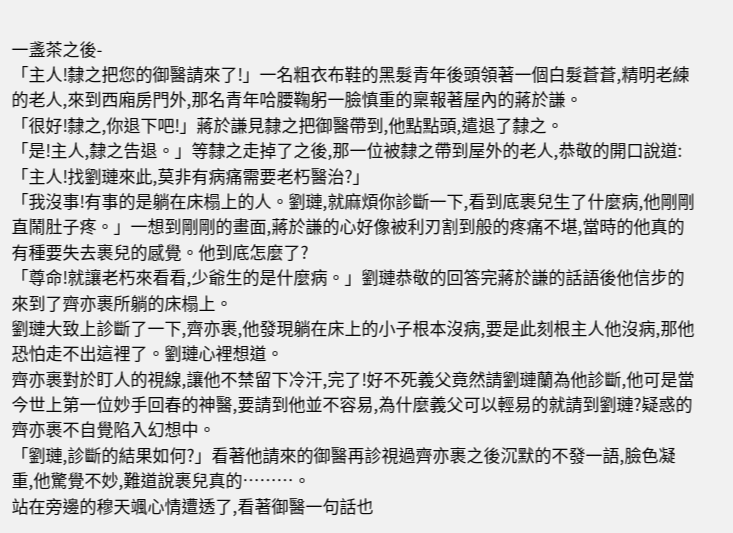一盞茶之後-
「主人!隸之把您的御醫請來了!」一名粗衣布鞋的黑髮青年後頭領著一個白髮蒼蒼,精明老練的老人,來到西廂房門外,那名青年哈腰鞠躬一臉慎重的稟報著屋內的蔣於謙。
「很好!隸之,你退下吧!」蔣於謙見隸之把御醫帶到,他點點頭,遣退了隸之。
「是!主人,隸之告退。」等隸之走掉了之後,那一位被隸之帶到屋外的老人,恭敬的開口說道:「主人!找劉璉來此,莫非有病痛需要老朽醫治?」
「我沒事!有事的是躺在床榻上的人。劉璉,就麻煩你診斷一下,看到底裹兒生了什麼病,他剛剛直鬧肚子疼。」一想到剛剛的畫面,蔣於謙的心好像被利刃割到般的疼痛不堪,當時的他真的有種要失去裹兒的感覺。他到底怎麼了?
「尊命!就讓老朽來看看,少爺生的是什麼病。」劉璉恭敬的回答完蔣於謙的話語後他信步的來到了齊亦裹所躺的床榻上。
劉璉大致上診斷了一下,齊亦裹,他發現躺在床上的小子根本沒病,要是此刻根主人他沒病,那他恐怕走不出這裡了。劉璉心裡想道。
齊亦裹對於盯人的視線,讓他不禁留下冷汗,完了!好不死義父竟然請劉璉蘭為他診斷,他可是當今世上第一位妙手回春的神醫,要請到他並不容易,為什麼義父可以輕易的就請到劉璉?疑惑的齊亦裹不自覺陷入幻想中。
「劉璉,診斷的結果如何?」看著他請來的御醫再診視過齊亦裹之後沉默的不發一語,臉色凝重,他驚覺不妙,難道說裹兒真的………。
站在旁邊的穆天颯心情遭透了,看著御醫一句話也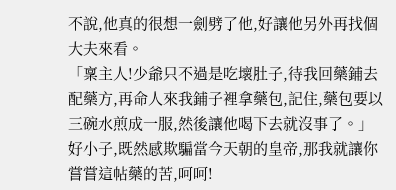不說,他真的很想一劍劈了他,好讓他另外再找個大夫來看。
「稟主人!少爺只不過是吃壞肚子,待我回藥鋪去配藥方,再命人來我鋪子裡拿藥包,記住,藥包要以三碗水煎成一服,然後讓他喝下去就沒事了。」好小子,既然感欺騙當今天朝的皇帝,那我就讓你嘗嘗這帖藥的苦,呵呵!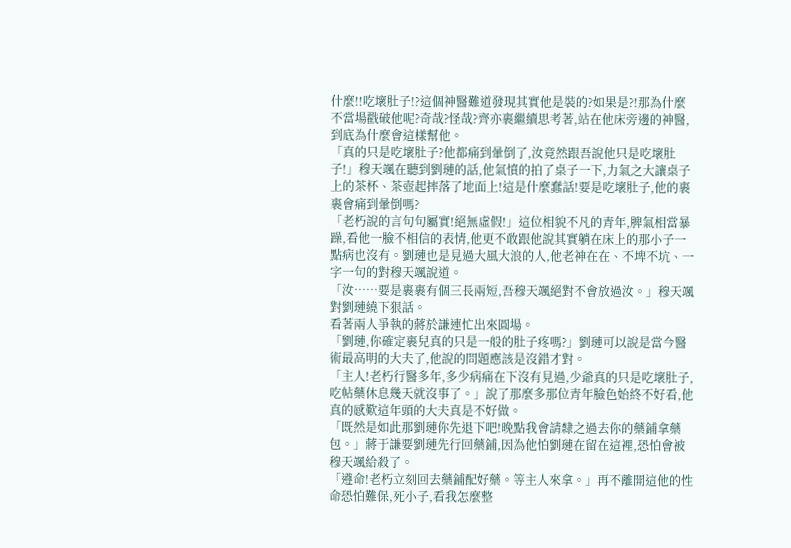什麼!!吃壞肚子!?這個神醫難道發現其實他是裝的?如果是?!那為什麼不當場戳破他呢?奇哉?怪哉?齊亦裹繼續思考著,站在他床旁邊的神醫,到底為什麼會這樣幫他。
「真的只是吃壞肚子?他都痛到暈倒了,汝竟然跟吾說他只是吃壞肚子!」穆天颯在聽到劉璉的話,他氣憤的拍了桌子一下,力氣之大讓桌子上的茶杯、茶壺起摔落了地面上!這是什麼蠢話!要是吃壞肚子,他的裹裹會痛到暈倒嗎?
「老朽說的言句句屬實!絕無虛假!」這位相貌不凡的青年,脾氣相當暴躁,看他一臉不相信的表情,他更不敢跟他說其實躺在床上的那小子一點病也沒有。劉璉也是見過大風大浪的人,他老神在在、不埤不坑、一字一句的對穆天颯說道。
「汝……要是裹裹有個三長兩短,吾穆天颯絕對不會放過汝。」穆天颯對劉璉繞下狠話。
看著兩人爭執的蔣於謙連忙出來圓場。
「劉璉,你確定裹兒真的只是一般的肚子疼嗎?」劉璉可以說是當今醫術最高明的大夫了,他說的問題應該是沒錯才對。
「主人!老朽行醫多年,多少病痛在下沒有見過,少爺真的只是吃壞肚子,吃帖藥休息幾天就沒事了。」說了那麼多那位青年臉色始終不好看,他真的感歎這年頭的大夫真是不好做。
「既然是如此那劉璉你先退下吧!晚點我會請隸之過去你的藥鋪拿藥包。」蔣于謙要劉璉先行回藥鋪,因為他怕劉璉在留在這裡,恐怕會被穆天颯給殺了。
「遵命!老朽立刻回去藥鋪配好藥。等主人來拿。」再不離開這他的性命恐怕難保,死小子,看我怎麼整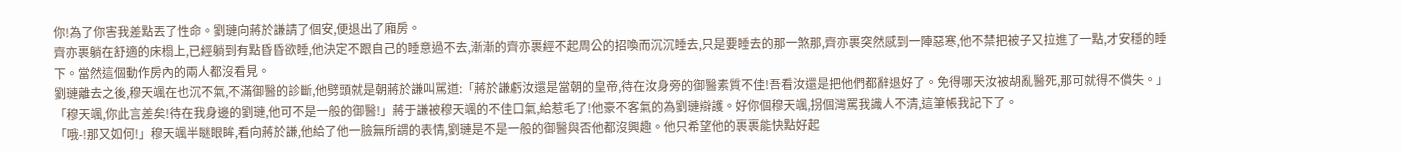你!為了你害我差點丟了性命。劉璉向蔣於謙請了個安,便退出了廂房。
齊亦裹躺在舒適的床榻上,已經躺到有點昏昏欲睡,他決定不跟自己的睡意過不去,漸漸的齊亦裹經不起周公的招喚而沉沉睡去,只是要睡去的那一煞那,齊亦裹突然感到一陣惡寒,他不禁把被子又拉進了一點,才安穩的睡下。當然這個動作房內的兩人都沒看見。
劉璉離去之後,穆天颯在也沉不氣,不滿御醫的診斷,他劈頭就是朝蔣於謙叫駡道:「蔣於謙虧汝還是當朝的皇帝,待在汝身旁的御醫素質不佳!吾看汝還是把他們都辭退好了。免得哪天汝被胡亂醫死,那可就得不償失。」
「穆天颯,你此言差矣!待在我身邊的劉璉,他可不是一般的御醫!」蔣于謙被穆天颯的不佳口氣,給惹毛了!他豪不客氣的為劉璉辯護。好你個穆天颯,拐個灣罵我識人不清,這筆帳我記下了。
「哦-!那又如何!」穆天颯半瞇眼眸,看向蔣於謙,他給了他一臉無所謂的表情,劉璉是不是一般的御醫與否他都沒興趣。他只希望他的裹裹能快點好起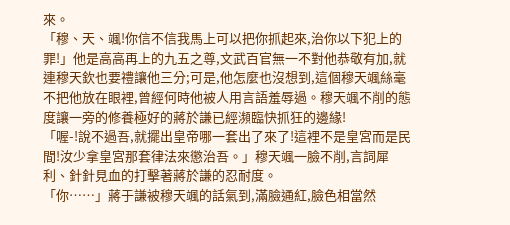來。
「穆、天、颯!你信不信我馬上可以把你抓起來,治你以下犯上的罪!」他是高高再上的九五之尊,文武百官無一不對他恭敬有加,就連穆天欽也要禮讓他三分;可是,他怎麼也沒想到,這個穆天颯絲毫不把他放在眼裡,曾經何時他被人用言語羞辱過。穆天颯不削的態度讓一旁的修養極好的蔣於謙已經瀕臨快抓狂的邊緣!
「喔-!說不過吾,就擺出皇帝哪一套出了來了!這裡不是皇宮而是民間!汝少拿皇宮那套律法來懲治吾。」穆天颯一臉不削,言詞犀利、針針見血的打擊著蔣於謙的忍耐度。
「你……」蔣于謙被穆天颯的話氣到,滿臉通紅,臉色相當然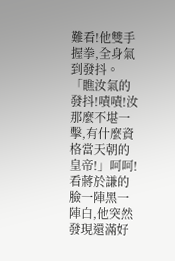難看!他雙手握拳,全身氣到發抖。
「瞧汝氣的發抖!嘖嘖!汝那麼不堪一擊,有什麼資格當天朝的皇帝!」呵呵!看蔣於謙的臉一陣黑一陣白,他突然發現還滿好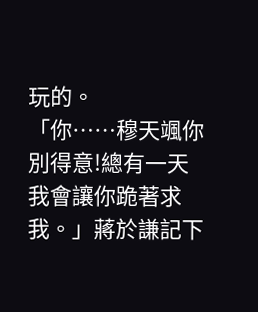玩的。
「你……穆天颯你別得意!總有一天我會讓你跪著求我。」蔣於謙記下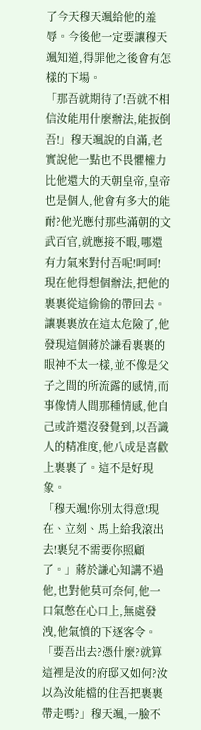了今天穆天颯給他的羞辱。今後他一定要讓穆天颯知道,得罪他之後會有怎樣的下場。
「那吾就期待了!吾就不相信汝能用什麼辦法,能扳倒吾!」穆天颯說的自滿,老實說他一點也不畏懼權力比他還大的天朝皇帝,皇帝也是個人,他會有多大的能耐?他光應付那些滿朝的文武百官,就應接不暇,哪還有力氣來對付吾呢!呵呵!現在他得想個辦法,把他的裹裹從這偷偷的帶回去。讓裹裹放在這太危險了,他發現這個蔣於謙看裹裹的眼神不太一樣,並不像是父子之間的所流露的感情,而事像情人間那種情感,他自己或許還沒發覺到,以吾識人的精准度,他八成是喜歡上裹裹了。這不是好現象。
「穆天颯!你別太得意!現在、立刻、馬上給我滾出去!裹兒不需要你照顧了。」蔣於謙心知講不過他,也對他莫可奈何,他一口氣憋在心口上,無處發洩,他氣憤的下逐客令。
「要吾出去?憑什麼?就算這裡是汝的府邸又如何?汝以為汝能檔的住吾把裹裹帶走嗎?」穆天颯,一臉不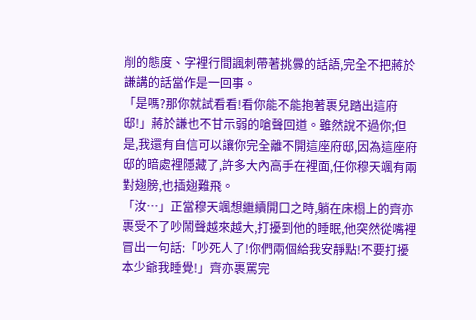削的態度、字裡行間諷刺帶著挑釁的話語,完全不把蔣於謙講的話當作是一回事。
「是嗎?那你就試看看!看你能不能抱著裹兒踏出這府邸!」蔣於謙也不甘示弱的嗆聲回道。雖然說不過你;但是,我還有自信可以讓你完全離不開這座府邸,因為這座府邸的暗處裡隱藏了,許多大內高手在裡面,任你穆天颯有兩對翅膀,也插翅難飛。
「汝…」正當穆天颯想繼續開口之時,躺在床榻上的齊亦裹受不了吵鬧聲越來越大,打擾到他的睡眠,他突然從嘴裡冒出一句話:「吵死人了!你們兩個給我安靜點!不要打擾本少爺我睡覺!」齊亦裹罵完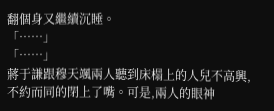翻個身又繼續沉睡。
「……」
「……」
蔣于謙跟穆天颯兩人聽到床榻上的人兒不高興,不約而同的閉上了嘴。可是,兩人的眼神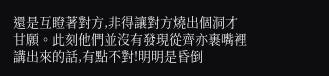還是互瞪著對方,非得讓對方燒出個洞才甘願。此刻他們並沒有發現從齊亦裹嘴裡講出來的話,有點不對!明明是昏倒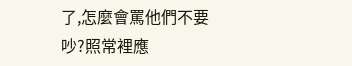了,怎麼會罵他們不要吵?照常裡應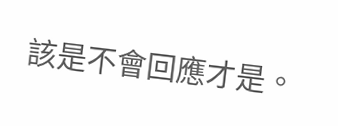該是不會回應才是。